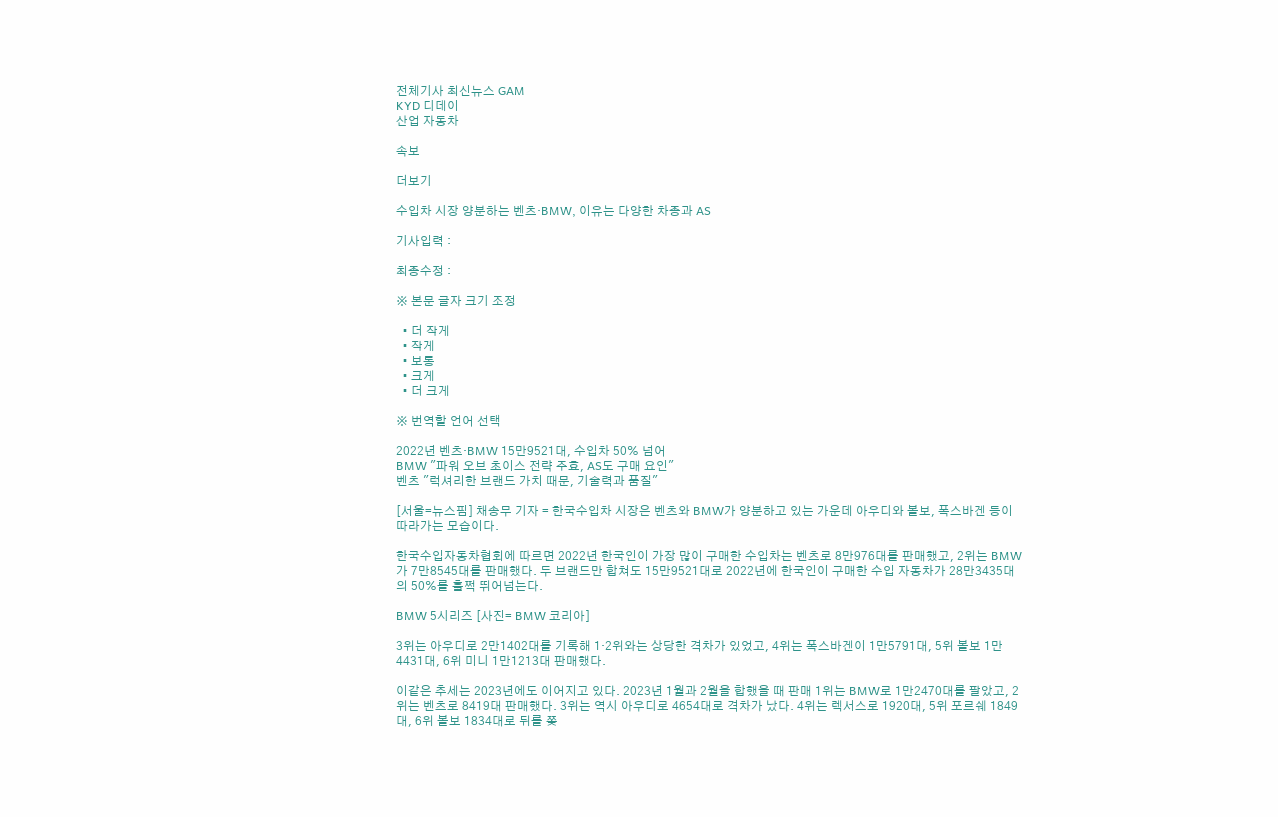전체기사 최신뉴스 GAM
KYD 디데이
산업 자동차

속보

더보기

수입차 시장 양분하는 벤츠·BMW, 이유는 다양한 차종과 AS

기사입력 :

최종수정 :

※ 본문 글자 크기 조정

  • 더 작게
  • 작게
  • 보통
  • 크게
  • 더 크게

※ 번역할 언어 선택

2022년 벤츠·BMW 15만9521대, 수입차 50% 넘어
BMW "파워 오브 초이스 전략 주효, AS도 구매 요인"
벤츠 "럭셔리한 브랜드 가치 때문, 기술력과 품질"

[서울=뉴스핌] 채송무 기자 = 한국수입차 시장은 벤츠와 BMW가 양분하고 있는 가운데 아우디와 볼보, 폭스바겐 등이 따라가는 모습이다.

한국수입자동차협회에 따르면 2022년 한국인이 가장 많이 구매한 수입차는 벤츠로 8만976대를 판매했고, 2위는 BMW가 7만8545대를 판매했다. 두 브랜드만 합쳐도 15만9521대로 2022년에 한국인이 구매한 수입 자동차가 28만3435대의 50%를 훌쩍 뛰어넘는다.

BMW 5시리즈 [사진= BMW 코리아]

3위는 아우디로 2만1402대를 기록해 1·2위와는 상당한 격차가 있었고, 4위는 폭스바겐이 1만5791대, 5위 볼보 1만4431대, 6위 미니 1만1213대 판매했다.

이같은 추세는 2023년에도 이어지고 있다. 2023년 1월과 2월을 합했을 때 판매 1위는 BMW로 1만2470대를 팔았고, 2위는 벤츠로 8419대 판매했다. 3위는 역시 아우디로 4654대로 격차가 났다. 4위는 렉서스로 1920대, 5위 포르쉐 1849대, 6위 볼보 1834대로 뒤를 쫒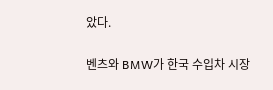았다.

벤츠와 BMW가 한국 수입차 시장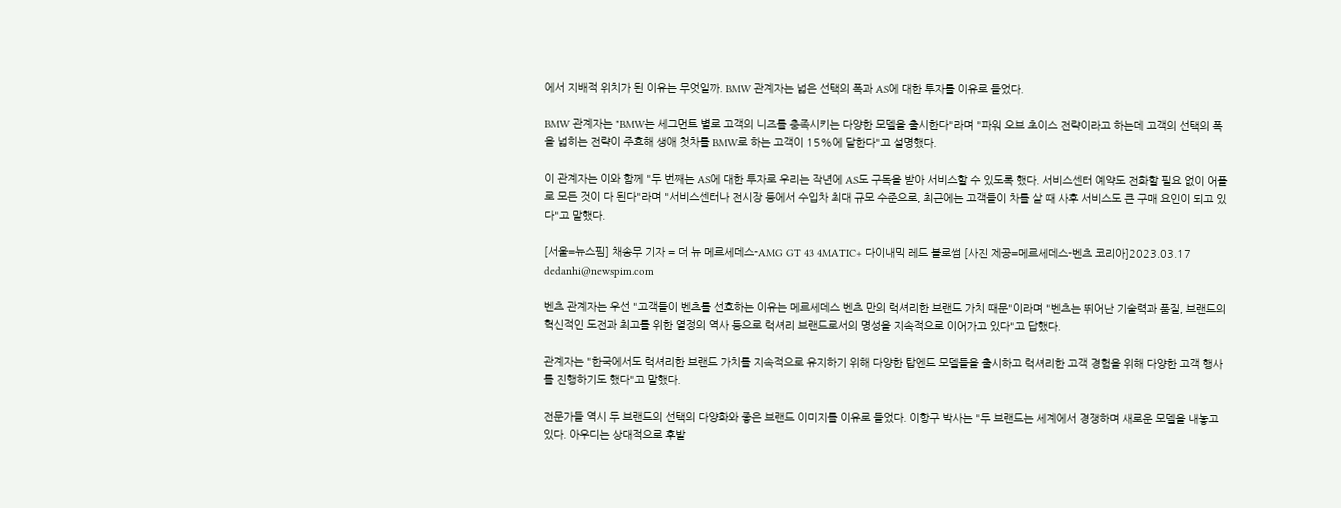에서 지배적 위치가 된 이유는 무엇일까. BMW 관계자는 넓은 선택의 폭과 AS에 대한 투자를 이유로 들었다.

BMW 관계자는 "BMW는 세그먼트 별로 고객의 니즈를 충족시키는 다양한 모델을 출시한다"라며 "파워 오브 초이스 전략이라고 하는데 고객의 선택의 폭을 넓히는 전략이 주효해 생애 첫차를 BMW로 하는 고객이 15%에 달한다"고 설명했다.

이 관계자는 이와 함께 "두 번째는 AS에 대한 투자로 우리는 작년에 AS도 구독을 받아 서비스할 수 있도록 했다. 서비스센터 예약도 전화할 필요 없이 어플로 모든 것이 다 된다"라며 "서비스센터나 전시장 등에서 수입차 최대 규모 수준으로, 최근에는 고객들이 차를 살 때 사후 서비스도 큰 구매 요인이 되고 있다"고 말했다.

[서울=뉴스핌] 채송무 기자 = 더 뉴 메르세데스-AMG GT 43 4MATIC+ 다이내믹 레드 블로썸 [사진 제공=메르세데스-벤츠 코리아]2023.03.17 dedanhi@newspim.com

벤츠 관계자는 우선 "고객들이 벤츠를 선호하는 이유는 메르세데스 벤츠 만의 럭셔리한 브랜드 가치 때문"이라며 "벤츠는 뛰어난 기술력과 품질, 브랜드의 혁신적인 도전과 최고를 위한 열정의 역사 등으로 럭셔리 브랜드로서의 명성을 지속적으로 이어가고 있다"고 답했다.

관계자는 "한국에서도 럭셔리한 브랜드 가치를 지속적으로 유지하기 위해 다양한 탑엔드 모델들을 출시하고 럭셔리한 고객 경험을 위해 다양한 고객 행사를 진행하기도 했다"고 말했다.

전문가들 역시 두 브랜드의 선택의 다양화와 좋은 브랜드 이미지를 이유로 들었다. 이항구 박사는 "두 브랜드는 세계에서 경쟁하며 새로운 모델을 내놓고 있다. 아우디는 상대적으로 후발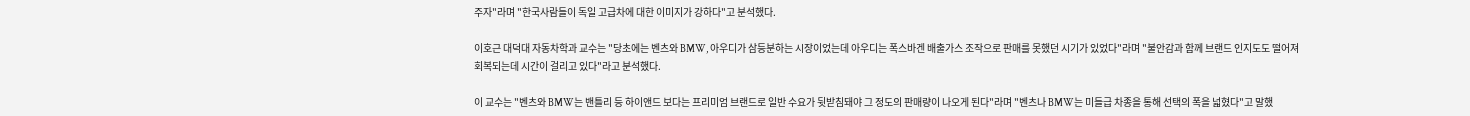주자"라며 "한국사람들이 독일 고급차에 대한 이미지가 강하다"고 분석했다.

이호근 대덕대 자동차학과 교수는 "당초에는 벤츠와 BMW, 아우디가 삼등분하는 시장이었는데 아우디는 폭스바겐 배출가스 조작으로 판매를 못했던 시기가 있었다"라며 "불안감과 함께 브랜드 인지도도 떨어져 회복되는데 시간이 걸리고 있다"라고 분석했다.

이 교수는 "벤츠와 BMW는 밴틀리 등 하이앤드 보다는 프리미엄 브랜드로 일반 수요가 뒷받침돼야 그 정도의 판매량이 나오게 된다"라며 "벤츠나 BMW는 미들급 차종을 통해 선택의 폭을 넓혔다"고 말했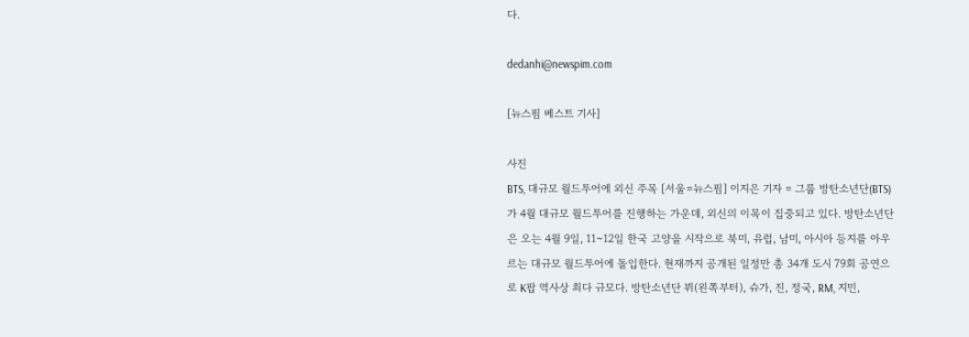다.

dedanhi@newspim.com

[뉴스핌 베스트 기사]

사진
BTS, 대규모 월드투어에 외신 주목 [서울=뉴스핌] 이지은 기자 = 그룹 방탄소년단(BTS)가 4월 대규모 월드투어를 진행하는 가운데, 외신의 이목이 집중되고 있다. 방탄소년단은 오는 4월 9일, 11~12일 한국 고양을 시작으로 북미, 유럽, 남미, 아시아 등지를 아우르는 대규모 월드투어에 돌입한다. 현재까지 공개된 일정만 총 34개 도시 79회 공연으로 K팝 역사상 최다 규모다. 방탄소년단 뷔(왼쪽부터), 슈가, 진, 정국, RM, 지민,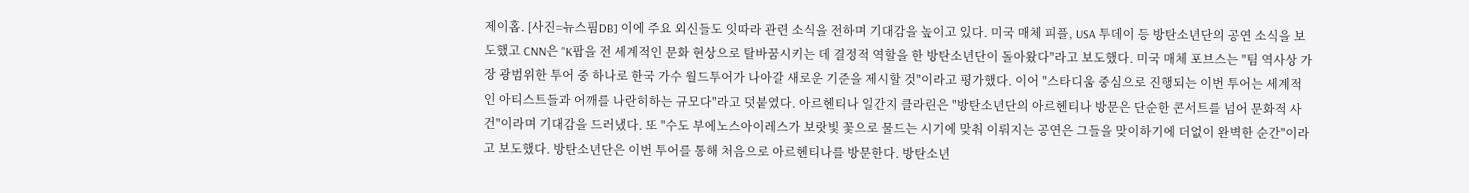제이홉. [사진=뉴스핌DB] 이에 주요 외신들도 잇따라 관련 소식을 전하며 기대감을 높이고 있다. 미국 매체 피플, USA 투데이 등 방탄소년단의 공연 소식을 보도했고 CNN은 "K팝을 전 세계적인 문화 현상으로 탈바꿈시키는 데 결정적 역할을 한 방탄소년단이 돌아왔다"라고 보도했다. 미국 매체 포브스는 "팀 역사상 가장 광범위한 투어 중 하나로 한국 가수 월드투어가 나아갈 새로운 기준을 제시할 것"이라고 평가했다. 이어 "스타디움 중심으로 진행되는 이번 투어는 세계적인 아티스트들과 어깨를 나란히하는 규모다"라고 덧붙였다. 아르헨티나 일간지 클라린은 "방탄소년단의 아르헨티나 방문은 단순한 콘서트를 넘어 문화적 사건"이라며 기대감을 드러냈다. 또 "수도 부에노스아이레스가 보랏빛 꽃으로 물드는 시기에 맞춰 이뤄지는 공연은 그들을 맞이하기에 더없이 완벽한 순간"이라고 보도했다. 방탄소년단은 이번 투어를 통해 처음으로 아르헨티나를 방문한다. 방탄소년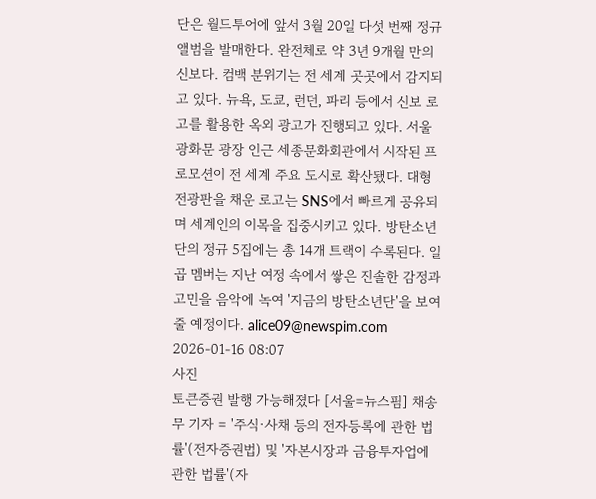단은 월드투어에 앞서 3월 20일 다섯 번째 정규 앨범을 발매한다. 완전체로 약 3년 9개월 만의 신보다. 컴백 분위기는 전 세계 곳곳에서 감지되고 있다. 뉴욕, 도쿄, 런던, 파리 등에서 신보 로고를 활용한 옥외 광고가 진행되고 있다. 서울 광화문 광장 인근 세종문화회관에서 시작된 프로모션이 전 세계 주요 도시로 확산됐다. 대형 전광판을 채운 로고는 SNS에서 빠르게 공유되며 세계인의 이목을 집중시키고 있다. 방탄소년단의 정규 5집에는 총 14개 트랙이 수록된다. 일곱 멤버는 지난 여정 속에서 쌓은 진솔한 감정과 고민을 음악에 녹여 '지금의 방탄소년단'을 보여줄 예정이다. alice09@newspim.com 2026-01-16 08:07
사진
토큰증권 발행 가능해졌다 [서울=뉴스핌] 채송무 기자 = '주식·사채 등의 전자등록에 관한 법률'(전자증권법) 및 '자본시장과 금융투자업에 관한 법률'(자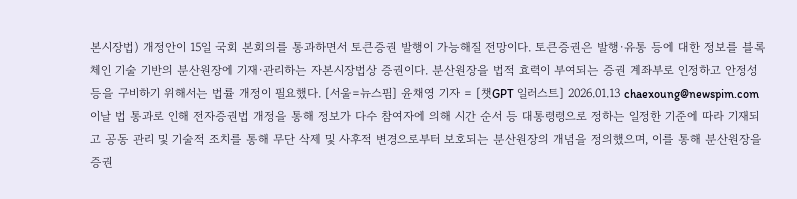본시장법) 개정안이 15일 국회 본회의를 통과하면서 토큰증권 발행이 가능해질 전망이다. 토큰증권은 발행·유통 등에 대한 정보를 블록체인 기술 기반의 분산원장에 기재·관리하는 자본시장법상 증권이다. 분산원장을 법적 효력이 부여되는 증권 계좌부로 인정하고 안정성 등을 구비하기 위해서는 법률 개정이 필요했다. [서울=뉴스핌] 윤채영 기자 = [챗GPT 일러스트] 2026.01.13 chaexoung@newspim.com 이날 법 통과로 인해 전자증권법 개정을 통해 정보가 다수 참여자에 의해 시간 순서 등 대통령령으로 정하는 일정한 기준에 따라 기재되고 공동 관리 및 기술적 조치를 통해 무단 삭제 및 사후적 변경으로부터 보호되는 분산원장의 개념을 정의했으며, 이를 통해 분산원장을 증권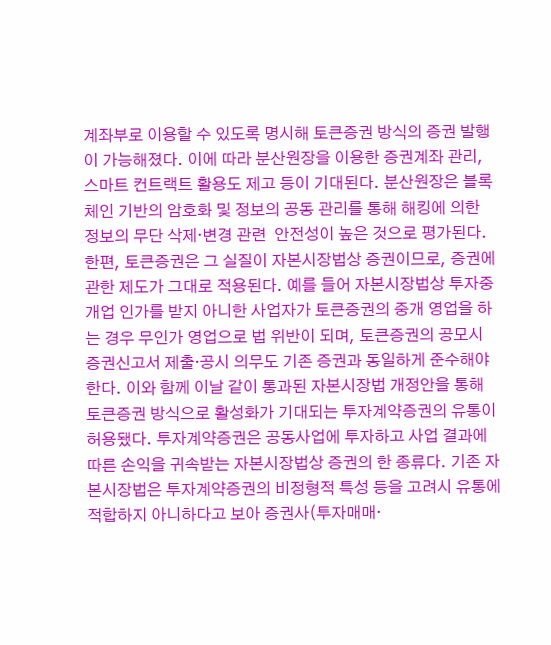계좌부로 이용할 수 있도록 명시해 토큰증권 방식의 증권 발행이 가능해졌다. 이에 따라 분산원장을 이용한 증권계좌 관리, 스마트 컨트랙트 활용도 제고 등이 기대된다. 분산원장은 블록체인 기반의 암호화 및 정보의 공동 관리를 통해 해킹에 의한 정보의 무단 삭제·변경 관련  안전성이 높은 것으로 평가된다. 한편, 토큰증권은 그 실질이 자본시장법상 증권이므로, 증권에 관한 제도가 그대로 적용된다. 예를 들어 자본시장법상 투자중개업 인가를 받지 아니한 사업자가 토큰증권의 중개 영업을 하는 경우 무인가 영업으로 법 위반이 되며, 토큰증권의 공모시 증권신고서 제출·공시 의무도 기존 증권과 동일하게 준수해야 한다. 이와 함께 이날 같이 통과된 자본시장법 개정안을 통해 토큰증권 방식으로 활성화가 기대되는 투자계약증권의 유통이 허용됐다. 투자계약증권은 공동사업에 투자하고 사업 결과에 따른 손익을 귀속받는 자본시장법상 증권의 한 종류다. 기존 자본시장법은 투자계약증권의 비정형적 특성 등을 고려시 유통에 적합하지 아니하다고 보아 증권사(투자매매·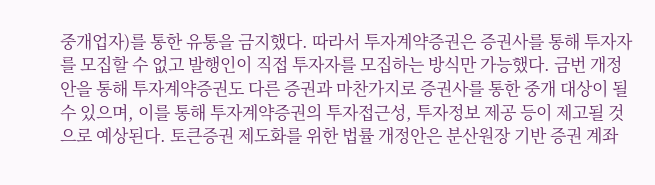중개업자)를 통한 유통을 금지했다. 따라서 투자계약증권은 증권사를 통해 투자자를 모집할 수 없고 발행인이 직접 투자자를 모집하는 방식만 가능했다. 금번 개정안을 통해 투자계약증권도 다른 증권과 마찬가지로 증권사를 통한 중개 대상이 될 수 있으며, 이를 통해 투자계약증권의 투자접근성, 투자정보 제공 등이 제고될 것으로 예상된다. 토큰증권 제도화를 위한 법률 개정안은 분산원장 기반 증권 계좌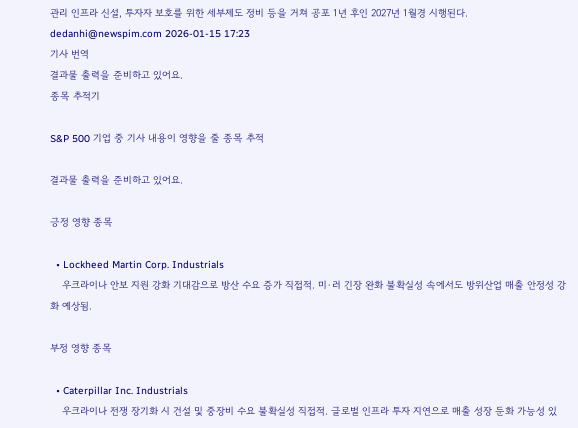관리 인프라 신설, 투자자 보호를 위한 세부제도 정비 등을 거쳐 공포 1년 후인 2027년 1월경 시행된다. dedanhi@newspim.com 2026-01-15 17:23
기사 번역
결과물 출력을 준비하고 있어요.
종목 추적기

S&P 500 기업 중 기사 내용이 영향을 줄 종목 추적

결과물 출력을 준비하고 있어요.

긍정 영향 종목

  • Lockheed Martin Corp. Industrials
    우크라이나 안보 지원 강화 기대감으로 방산 수요 증가 직접적. 미·러 긴장 완화 불확실성 속에서도 방위산업 매출 안정성 강화 예상됨.

부정 영향 종목

  • Caterpillar Inc. Industrials
    우크라이나 전쟁 장기화 시 건설 및 중장비 수요 불확실성 직접적. 글로벌 인프라 투자 지연으로 매출 성장 둔화 가능성 있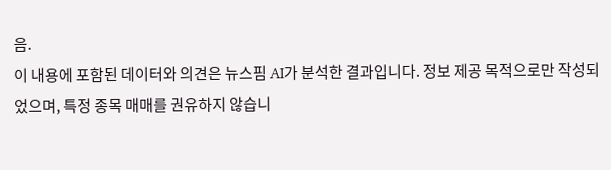음.
이 내용에 포함된 데이터와 의견은 뉴스핌 AI가 분석한 결과입니다. 정보 제공 목적으로만 작성되었으며, 특정 종목 매매를 권유하지 않습니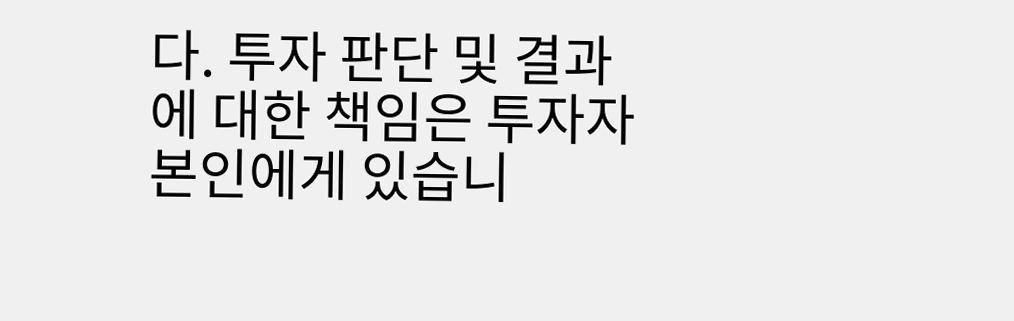다. 투자 판단 및 결과에 대한 책임은 투자자 본인에게 있습니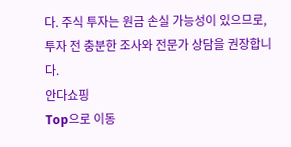다. 주식 투자는 원금 손실 가능성이 있으므로, 투자 전 충분한 조사와 전문가 상담을 권장합니다.
안다쇼핑
Top으로 이동